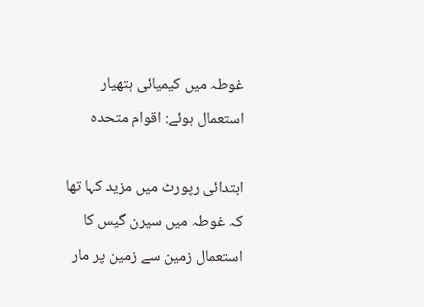غوطہ میں کیمیائی ہتھیار استعمال ہوئے: اقوام متحدہ

ابتدائی رپورٹ میں مزید کہا تھا کہ غوطہ میں سیرن گیس کا استعمال زمین سے زمین پر مار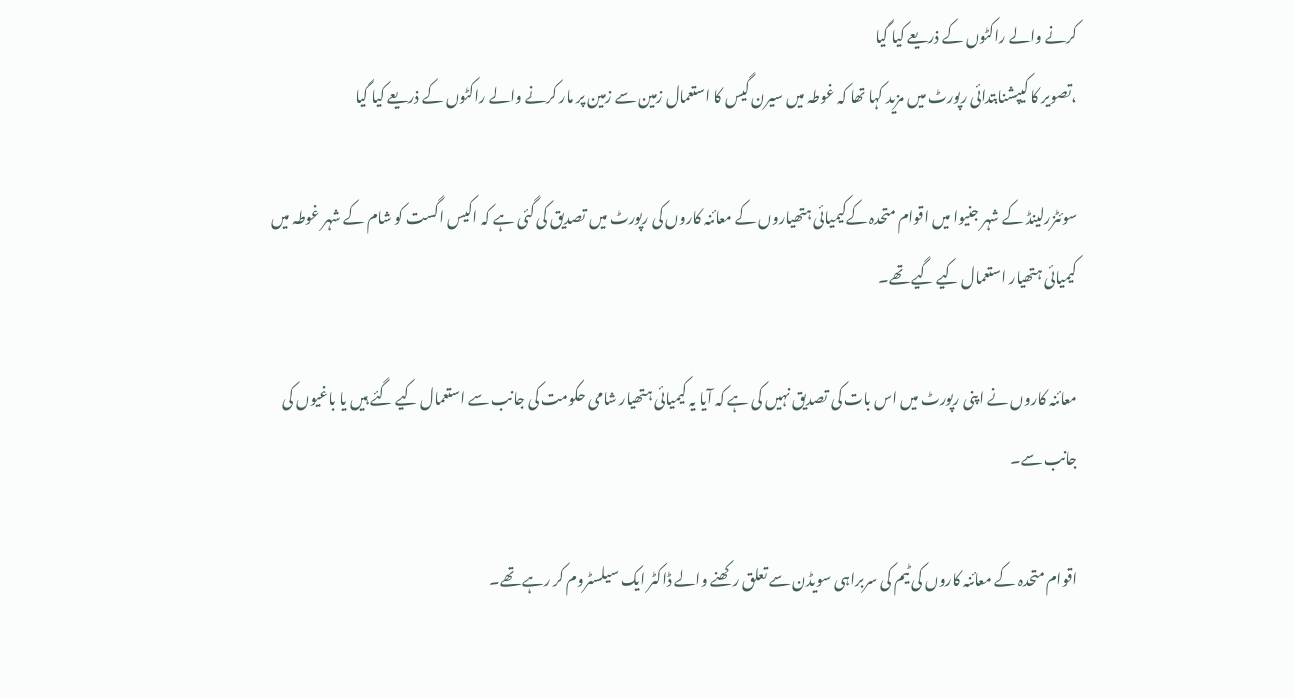کرنے والے راکٹوں کے ذریعے کیا گیا
،تصویر کا کیپشنابتدائی رپورٹ میں مزید کہا تھا کہ غوطہ میں سیرن گیس کا استعمال زمین سے زمین پر مار کرنے والے راکٹوں کے ذریعے کیا گیا

سوئٹزرلینڈ کے شہر جنیوا میں اقوام متحدہ کےکیمیائی ہتھیاروں کے معائنہ کاروں کی رپورٹ میں تصدیق کی گئی ہے کہ اکیس اگست کو شام کے شہر غوطہ میں کیمیائی ہتھیار استعمال کیے گیے تھے۔

معائنہ کاروں نے اپنی رپورٹ میں اس بات کی تصدیق نہیں کی ہے کہ آیا یہ کیمیائی ہتھیار شامی حکومت کی جانب سے استعمال کیے گئے ہیں یا باغیوں کی جانب سے۔

اقوام متحدہ کے معائنہ کاروں کی ٹیم کی سربراہی سویڈن سے تعلق رکھنے والے ڈاکٹر ایک سیلسٹروم کر رہے تھے۔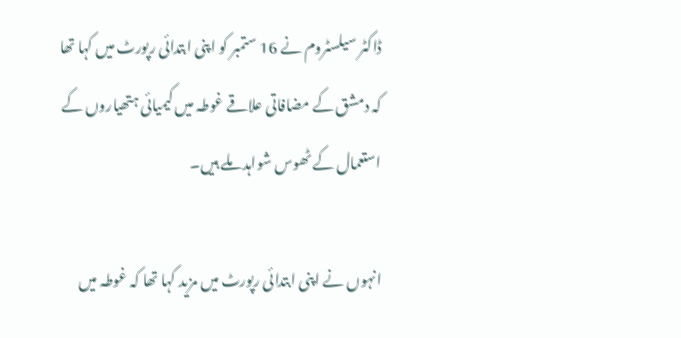ڈاکٹر سیلسٹروم نے 16 ستمبر کو اپنی ابتدائی رپورٹ میں کہا تھا کہ دمشق کے مضافاتی علاقے غوطہ میں کیمیائی ہتھیاروں کے استعمال کے ٹھوس شواہد ملے ہیں۔

انہوں نے اپنی ابتدائی رپورٹ میں مزید کہا تھا کہ غوطہ میں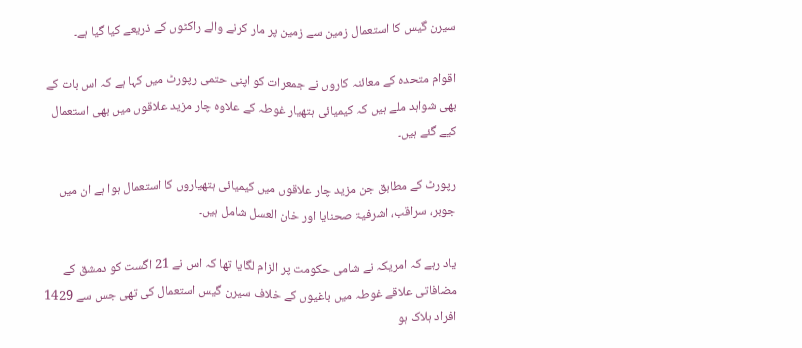سیرن گیس کا استعمال زمین سے زمین پر مار کرنے والے راکٹوں کے ذریعے کیا گیا ہے۔

اقوام متحدہ کے معائنہ کاروں نے جمعرات کو اپنی حتمی رپورٹ میں کہا ہے کہ اس بات کے بھی شواہد ملے ہیں کہ کیمیائی ہتھیار غوطہ کے علاوہ چار مزید علاقوں میں بھی استعمال کیے گئے ہیں۔

رپورٹ کے مطابق جن مزید چار علاقوں میں کیمیائی ہتھیاروں کا استعمال ہوا ہے ان میں جوبر، سراقب، اشرفیۃ صحنایا اور خان العسل شامل ہیں۔

یاد رہے کہ امریکہ نے شامی حکومت پر الزام لگایا تھا کہ اس نے 21 اگست کو دمشق کے مضافاتی علاقے غوطہ میں باغیوں کے خلاف سیرن گیس استعمال کی تھی جس سے 1429 افراد ہلاک ہو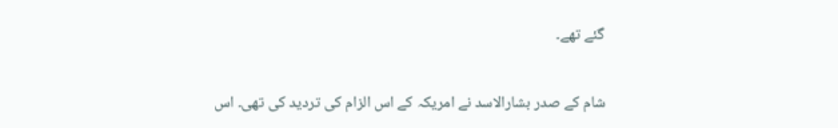گئے تھے۔

شام کے صدر بشارالاسد نے امریکہ کے اس الزام کی تردید کی تھی۔ اس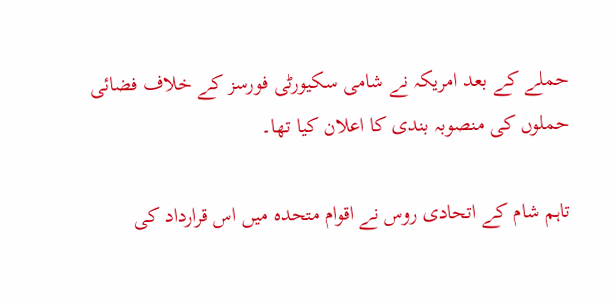حملے کے بعد امریکہ نے شامی سکیورٹی فورسز کے خلاف فضائی حملوں کی منصوبہ بندی کا اعلان کیا تھا۔

تاہم شام کے اتحادی روس نے اقوام متحدہ میں اس قرارداد کی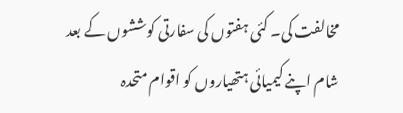مخالفت کی۔ کئی ہفتوں کی سفارتی کوششوں کے بعد شام اپنے کیمیائی ہتھیاروں کو اقوام متحدہ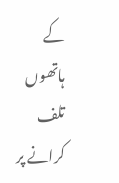کے ہاتھوں تلف کرانے پر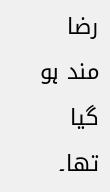رضا مند ہو گیا تھا۔